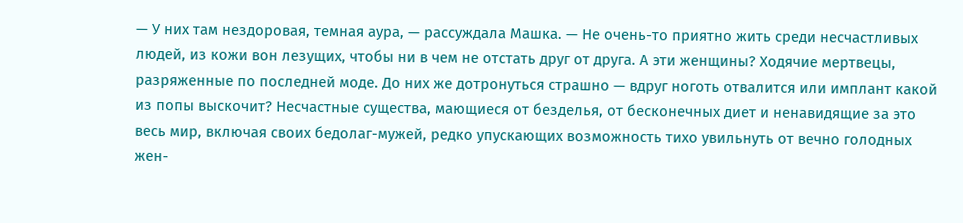— У них там нездоровая, темная аура, — рассуждала Машка. — Не очень-то приятно жить среди несчастливых людей, из кожи вон лезущих, чтобы ни в чем не отстать друг от друга. А эти женщины? Ходячие мертвецы, разряженные по последней моде. До них же дотронуться страшно — вдруг ноготь отвалится или имплант какой из попы выскочит? Несчастные существа, мающиеся от безделья, от бесконечных диет и ненавидящие за это весь мир, включая своих бедолаг-мужей, редко упускающих возможность тихо увильнуть от вечно голодных жен-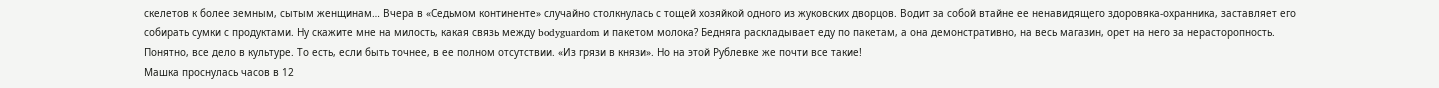скелетов к более земным, сытым женщинам… Вчера в «Седьмом континенте» случайно столкнулась с тощей хозяйкой одного из жуковских дворцов. Водит за собой втайне ее ненавидящего здоровяка-охранника, заставляет его собирать сумки с продуктами. Ну скажите мне на милость, какая связь между bodyguardom и пакетом молока? Бедняга раскладывает еду по пакетам, а она демонстративно, на весь магазин, орет на него за нерасторопность. Понятно, все дело в культуре. То есть, если быть точнее, в ее полном отсутствии. «Из грязи в князи». Но на этой Рублевке же почти все такие!
Машка проснулась часов в 12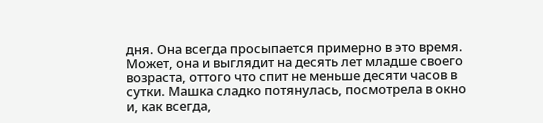дня. Она всегда просыпается примерно в это время. Может, она и выглядит на десять лет младше своего возраста, оттого что спит не меньше десяти часов в сутки. Машка сладко потянулась, посмотрела в окно и, как всегда,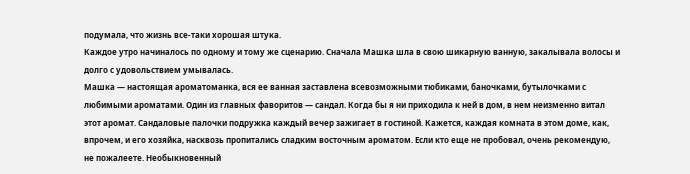подумала, что жизнь все-таки хорошая штука.
Каждое утро начиналось по одному и тому же сценарию. Сначала Машка шла в свою шикарную ванную, закалывала волосы и долго с удовольствием умывалась.
Машка — настоящая ароматоманка, вся ее ванная заставлена всевозможными тюбиками, баночками, бутылочками с любимыми ароматами. Один из главных фаворитов — сандал. Когда бы я ни приходила к ней в дом, в нем неизменно витал этот аромат. Сандаловые палочки подружка каждый вечер зажигает в гостиной. Кажется, каждая комната в этом доме, как, впрочем, и его хозяйка, насквозь пропитались сладким восточным ароматом. Если кто еще не пробовал, очень рекомендую, не пожалеете. Необыкновенный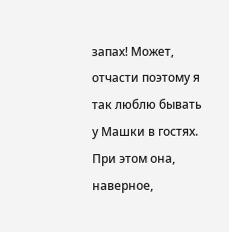запах! Может, отчасти поэтому я так люблю бывать у Машки в гостях. При этом она, наверное,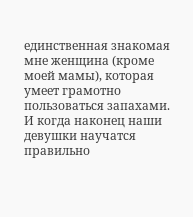единственная знакомая мне женщина (кроме моей мамы), которая умеет грамотно пользоваться запахами. И когда наконец наши девушки научатся правильно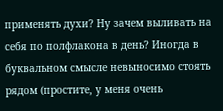применять духи? Ну зачем выливать на себя по полфлакона в день? Иногда в буквальном смысле невыносимо стоять рядом (простите, у меня очень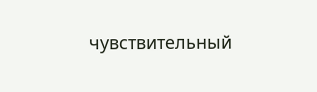чувствительный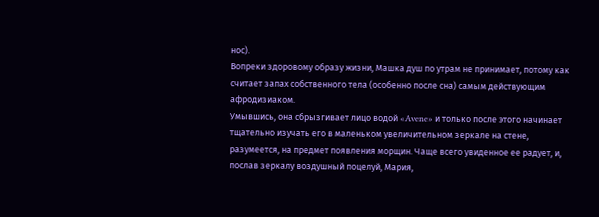нос).
Вопреки здоровому образу жизни, Машка душ по утрам не принимает, потому как считает запах собственного тела (особенно после сна) самым действующим афродизиаком.
Умывшись, она сбрызгивает лицо водой «Avene» и только после этого начинает тщательно изучать его в маленьком увеличительном зеркале на стене, разумеется, на предмет появления морщин. Чаще всего увиденное ее радует, и, послав зеркалу воздушный поцелуй, Мария,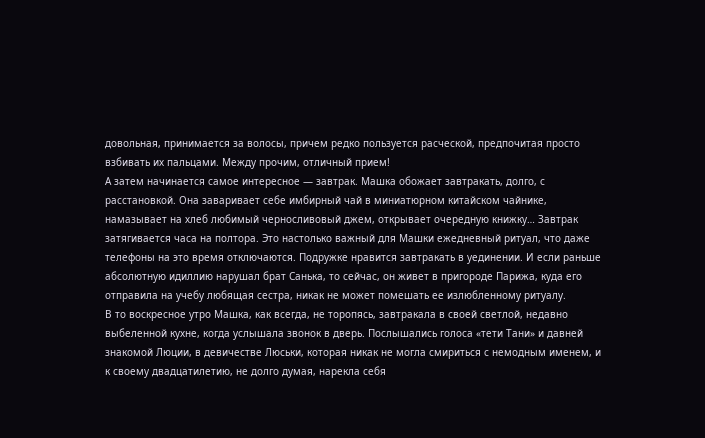довольная, принимается за волосы, причем редко пользуется расческой, предпочитая просто взбивать их пальцами. Между прочим, отличный прием!
А затем начинается самое интересное — завтрак. Машка обожает завтракать, долго, с расстановкой. Она заваривает себе имбирный чай в миниатюрном китайском чайнике, намазывает на хлеб любимый черносливовый джем, открывает очередную книжку… Завтрак затягивается часа на полтора. Это настолько важный для Машки ежедневный ритуал, что даже телефоны на это время отключаются. Подружке нравится завтракать в уединении. И если раньше абсолютную идиллию нарушал брат Санька, то сейчас, он живет в пригороде Парижа, куда его отправила на учебу любящая сестра, никак не может помешать ее излюбленному ритуалу.
В то воскресное утро Машка, как всегда, не торопясь, завтракала в своей светлой, недавно выбеленной кухне, когда услышала звонок в дверь. Послышались голоса «тети Тани» и давней знакомой Люции, в девичестве Люськи, которая никак не могла смириться с немодным именем, и к своему двадцатилетию, не долго думая, нарекла себя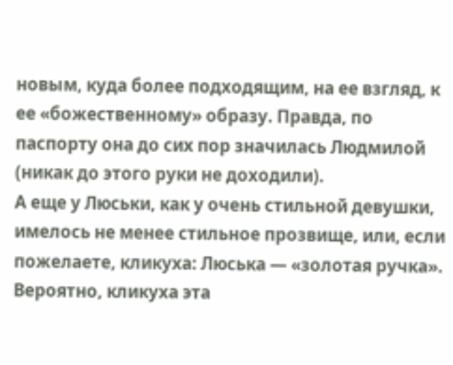новым, куда более подходящим, на ее взгляд, к ее «божественному» образу. Правда, по паспорту она до сих пор значилась Людмилой (никак до этого руки не доходили).
А еще у Люськи, как у очень стильной девушки, имелось не менее стильное прозвище, или, если пожелаете, кликуха: Люська — «золотая ручка». Вероятно, кликуха эта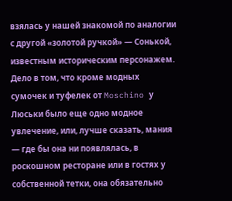взялась у нашей знакомой по аналогии с другой «золотой ручкой» — Сонькой, известным историческим персонажем. Дело в том, что кроме модных сумочек и туфелек от Moschino у Люськи было еще одно модное увлечение, или, лучше сказать, мания — где бы она ни появлялась, в роскошном ресторане или в гостях у собственной тетки, она обязательно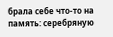брала себе что-то на память: серебряную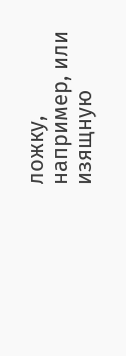ложку, например, или изящную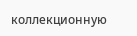коллекционную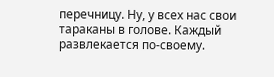перечницу. Ну, у всех нас свои тараканы в голове. Каждый развлекается по-своему.